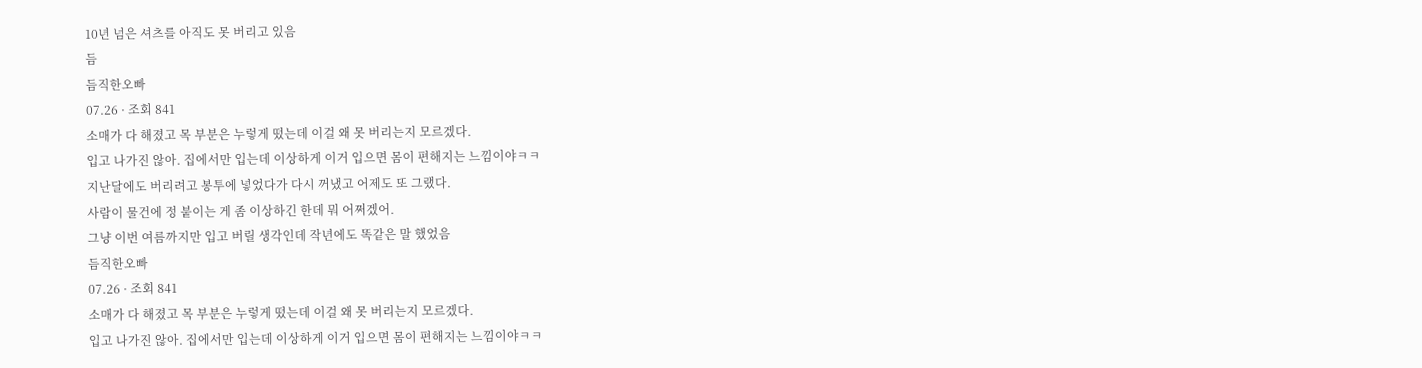10년 넘은 셔츠를 아직도 못 버리고 있음
듬
듬직한오빠
07.26 · 조회 841
소매가 다 해졌고 목 부분은 누렇게 떴는데 이걸 왜 못 버리는지 모르겠다.
입고 나가진 않아. 집에서만 입는데 이상하게 이거 입으면 몸이 편해지는 느낌이야ㅋㅋ
지난달에도 버리려고 봉투에 넣었다가 다시 꺼냈고 어제도 또 그랬다.
사람이 물건에 정 붙이는 게 좀 이상하긴 한데 뭐 어쩌겠어.
그냥 이번 여름까지만 입고 버릴 생각인데 작년에도 똑같은 말 했었음
듬직한오빠
07.26 · 조회 841
소매가 다 해졌고 목 부분은 누렇게 떴는데 이걸 왜 못 버리는지 모르겠다.
입고 나가진 않아. 집에서만 입는데 이상하게 이거 입으면 몸이 편해지는 느낌이야ㅋㅋ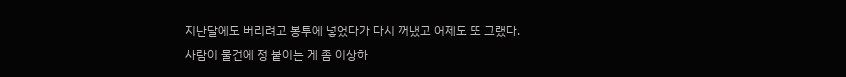지난달에도 버리려고 봉투에 넣었다가 다시 꺼냈고 어제도 또 그랬다.
사람이 물건에 정 붙이는 게 좀 이상하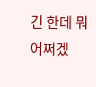긴 한데 뭐 어쩌겠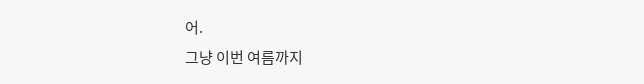어.
그냥 이번 여름까지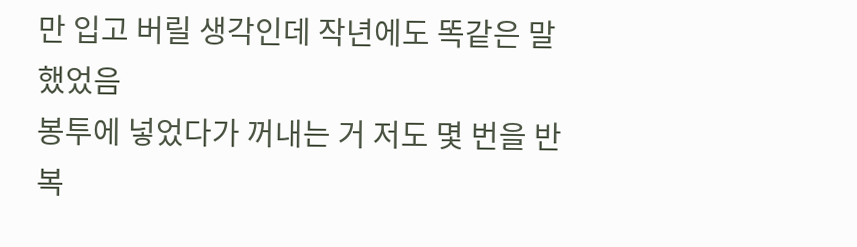만 입고 버릴 생각인데 작년에도 똑같은 말 했었음
봉투에 넣었다가 꺼내는 거 저도 몇 번을 반복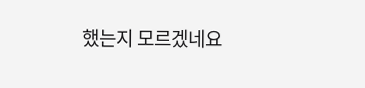했는지 모르겠네요